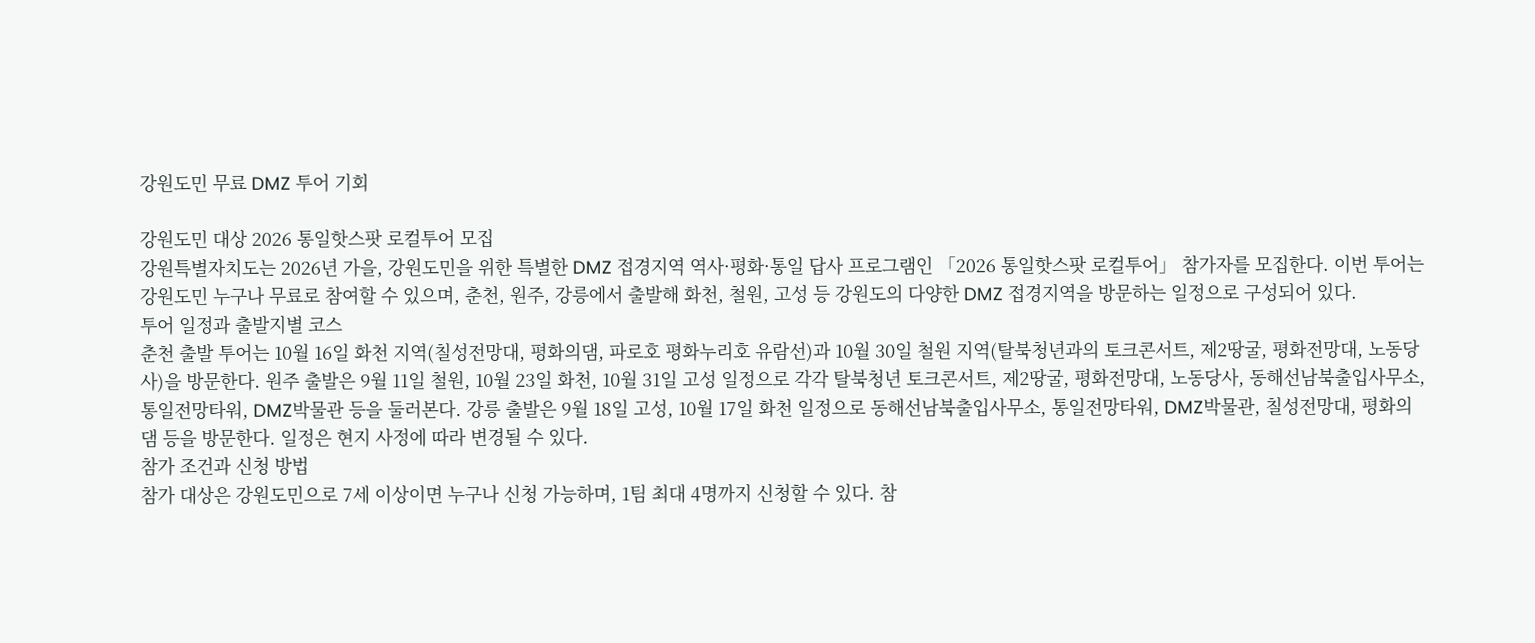강원도민 무료 DMZ 투어 기회

강원도민 대상 2026 통일핫스팟 로컬투어 모집
강원특별자치도는 2026년 가을, 강원도민을 위한 특별한 DMZ 접경지역 역사·평화·통일 답사 프로그램인 「2026 통일핫스팟 로컬투어」 참가자를 모집한다. 이번 투어는 강원도민 누구나 무료로 참여할 수 있으며, 춘천, 원주, 강릉에서 출발해 화천, 철원, 고성 등 강원도의 다양한 DMZ 접경지역을 방문하는 일정으로 구성되어 있다.
투어 일정과 출발지별 코스
춘천 출발 투어는 10월 16일 화천 지역(칠성전망대, 평화의댐, 파로호 평화누리호 유람선)과 10월 30일 철원 지역(탈북청년과의 토크콘서트, 제2땅굴, 평화전망대, 노동당사)을 방문한다. 원주 출발은 9월 11일 철원, 10월 23일 화천, 10월 31일 고성 일정으로 각각 탈북청년 토크콘서트, 제2땅굴, 평화전망대, 노동당사, 동해선남북출입사무소, 통일전망타워, DMZ박물관 등을 둘러본다. 강릉 출발은 9월 18일 고성, 10월 17일 화천 일정으로 동해선남북출입사무소, 통일전망타워, DMZ박물관, 칠성전망대, 평화의댐 등을 방문한다. 일정은 현지 사정에 따라 변경될 수 있다.
참가 조건과 신청 방법
참가 대상은 강원도민으로 7세 이상이면 누구나 신청 가능하며, 1팀 최대 4명까지 신청할 수 있다. 참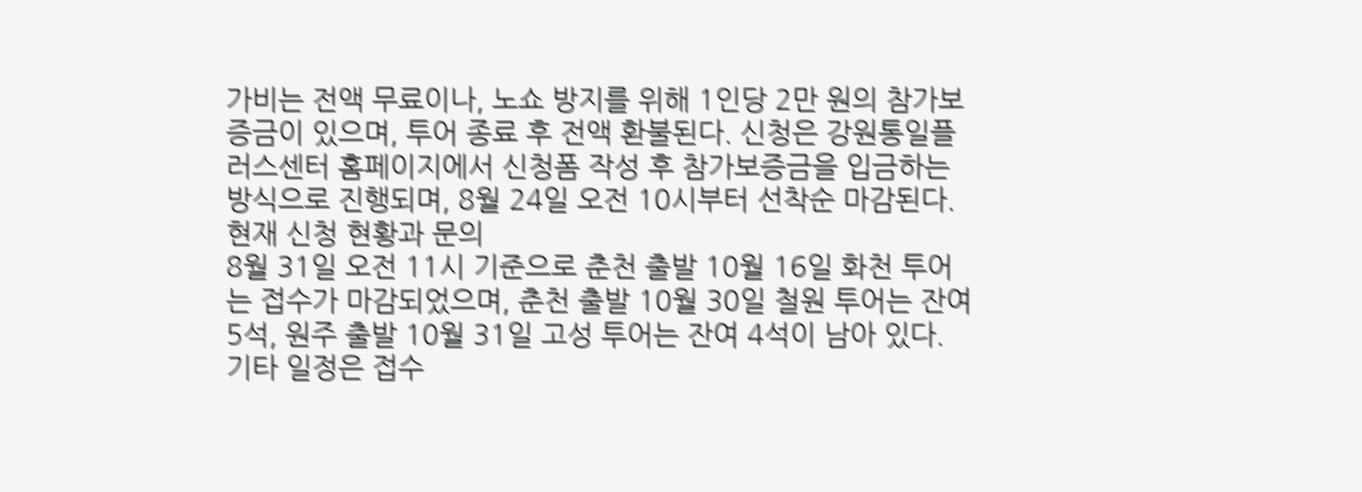가비는 전액 무료이나, 노쇼 방지를 위해 1인당 2만 원의 참가보증금이 있으며, 투어 종료 후 전액 환불된다. 신청은 강원통일플러스센터 홈페이지에서 신청폼 작성 후 참가보증금을 입금하는 방식으로 진행되며, 8월 24일 오전 10시부터 선착순 마감된다.
현재 신청 현황과 문의
8월 31일 오전 11시 기준으로 춘천 출발 10월 16일 화천 투어는 접수가 마감되었으며, 춘천 출발 10월 30일 철원 투어는 잔여 5석, 원주 출발 10월 31일 고성 투어는 잔여 4석이 남아 있다. 기타 일정은 접수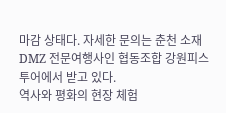마감 상태다. 자세한 문의는 춘천 소재 DMZ 전문여행사인 협동조합 강원피스투어에서 받고 있다.
역사와 평화의 현장 체험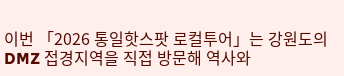이번 「2026 통일핫스팟 로컬투어」는 강원도의 DMZ 접경지역을 직접 방문해 역사와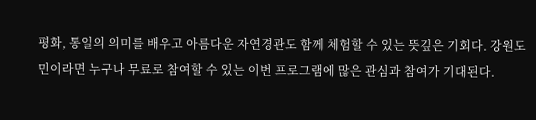평화, 통일의 의미를 배우고 아름다운 자연경관도 함께 체험할 수 있는 뜻깊은 기회다. 강원도민이라면 누구나 무료로 참여할 수 있는 이번 프로그램에 많은 관심과 참여가 기대된다.